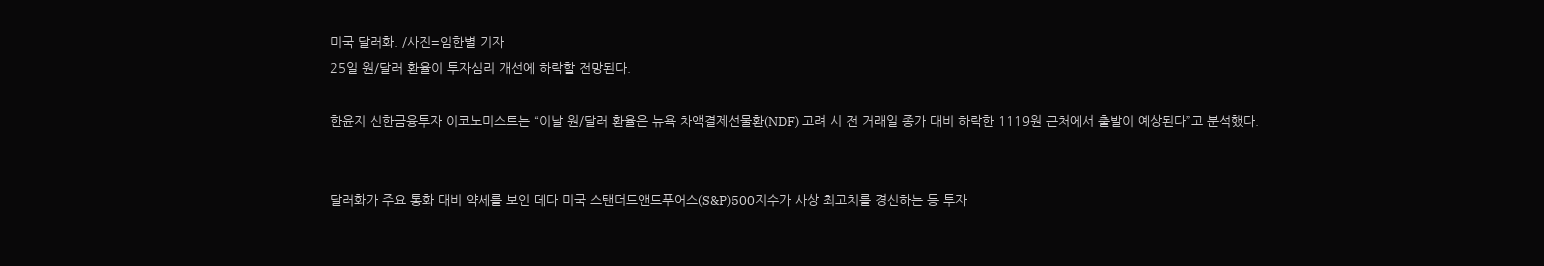미국 달러화. /사진=임한별 기자
25일 원/달러 환율이 투자심리 개선에 하락할 전망된다.

한윤지 신한금융투자 이코노미스트는 “이날 원/달러 환율은 뉴욕 차액결제선물환(NDF) 고려 시 전 거래일 종가 대비 하락한 1119원 근처에서 출발이 예상된다”고 분석했다.


달러화가 주요 통화 대비 약세를 보인 데다 미국 스탠더드앤드푸어스(S&P)500지수가 사상 최고치를 경신하는 등 투자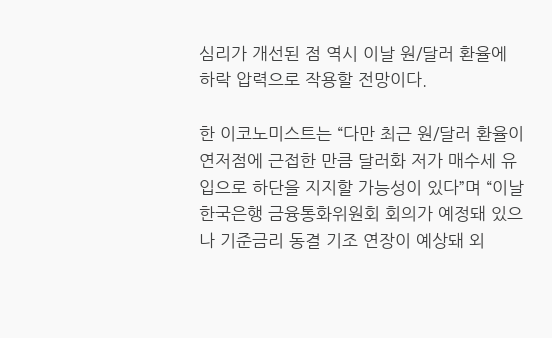심리가 개선된 점 역시 이날 원/달러 환율에 하락 압력으로 작용할 전망이다.

한 이코노미스트는 “다만 최근 원/달러 환율이 연저점에 근접한 만큼 달러화 저가 매수세 유입으로 하단을 지지할 가능성이 있다”며 “이날 한국은행 금융통화위원회 회의가 예정돼 있으나 기준금리 동결 기조 연장이 예상돼 외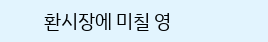환시장에 미칠 영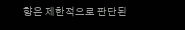향은 제한적으로 판단된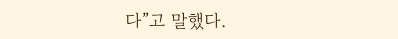다”고 말했다.